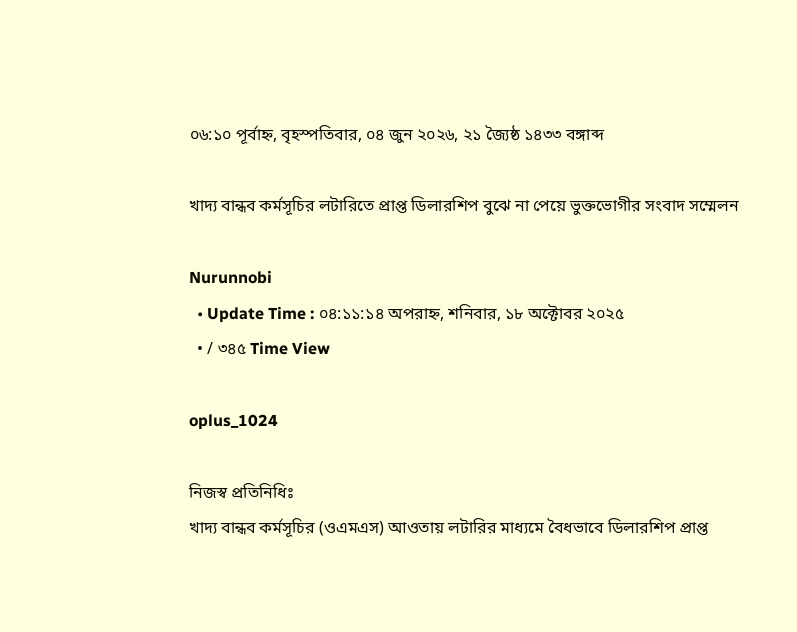০৬:১০ পূর্বাহ্ন, বৃহস্পতিবার, ০৪ জুন ২০২৬, ২১ জ্যৈষ্ঠ ১৪৩৩ বঙ্গাব্দ

খাদ্য বান্ধব কর্মসূচির লটারিতে প্রাপ্ত ডিলারশিপ বুঝে না পেয়ে ভুক্তভোগীর সংবাদ সম্মেলন

Nurunnobi
  • Update Time : ০৪:১১:১৪ অপরাহ্ন, শনিবার, ১৮ অক্টোবর ২০২৫
  • / ৩৪৫ Time View

oplus_1024

নিজস্ব প্রতিনিধিঃ
খাদ্য বান্ধব কর্মসূচির (ওএমএস) আওতায় লটারির মাধ্যমে বৈধভাবে ডিলারশিপ প্রাপ্ত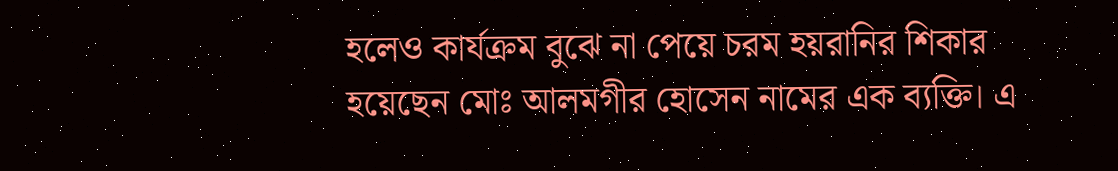হলেও কার্যক্রম বুঝে না পেয়ে চরম হয়রানির শিকার হয়েছেন মোঃ আলমগীর হোসেন নামের এক ব্যক্তি। এ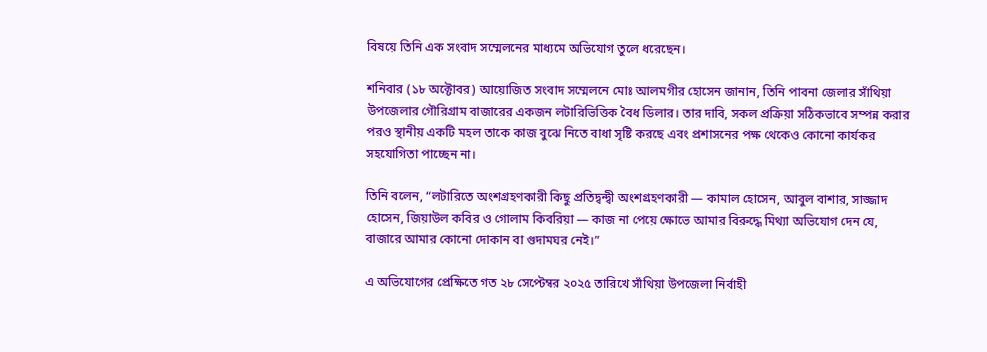বিষয়ে তিনি এক সংবাদ সম্মেলনের মাধ্যমে অভিযোগ তুলে ধরেছেন।

শনিবার (১৮ অক্টোবর) আয়োজিত সংবাদ সম্মেলনে মোঃ আলমগীর হোসেন জানান, তিনি পাবনা জেলার সাঁথিয়া উপজেলার গৌরিগ্রাম বাজারের একজন লটারিভিত্তিক বৈধ ডিলার। তার দাবি, সকল প্রক্রিয়া সঠিকভাবে সম্পন্ন করার পরও স্থানীয় একটি মহল তাকে কাজ বুঝে নিতে বাধা সৃষ্টি করছে এবং প্রশাসনের পক্ষ থেকেও কোনো কার্যকর সহযোগিতা পাচ্ছেন না।

তিনি বলেন, “লটারিতে অংশগ্রহণকারী কিছু প্রতিদ্বন্দ্বী অংশগ্রহণকারী — কামাল হোসেন, আবুল বাশার, সাজ্জাদ হোসেন, জিয়াউল কবির ও গোলাম কিবরিয়া — কাজ না পেয়ে ক্ষোভে আমার বিরুদ্ধে মিথ্যা অভিযোগ দেন যে, বাজারে আমার কোনো দোকান বা গুদামঘর নেই।”

এ অভিযোগের প্রেক্ষিতে গত ২৮ সেপ্টেম্বর ২০২৫ তারিখে সাঁথিয়া উপজেলা নির্বাহী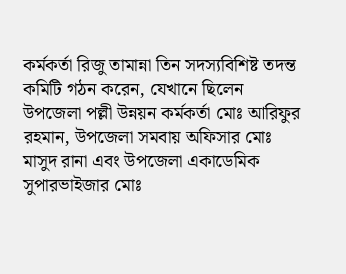কর্মকর্তা রিজু তামান্না তিন সদস্যবিশিষ্ট তদন্ত কমিটি গঠন করেন, যেখানে ছিলেন উপজেলা পল্লী উন্নয়ন কর্মকর্তা মোঃ আরিফুর রহমান, উপজেলা সমবায় অফিসার মোঃ মাসুদ রানা এবং উপজেলা একাডেমিক সুপারভাইজার মোঃ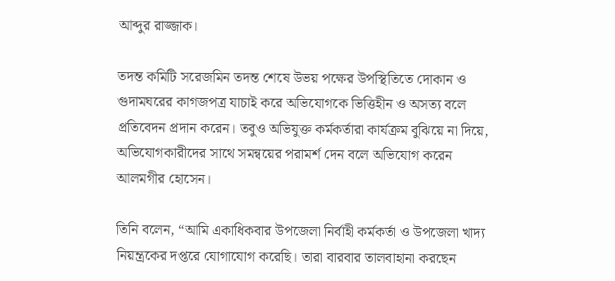আব্দুর রাজ্জাক।

তদন্ত কমিটি সরেজমিন তদন্ত শেষে উভয় পক্ষের উপস্থিতিতে দোকান ও গুদামঘরের কাগজপত্র যাচাই করে অভিযোগকে ভিত্তিহীন ও অসত্য বলে প্রতিবেদন প্রদান করেন। তবুও অভিযুক্ত কর্মকর্তারা কার্যক্রম বুঝিয়ে না দিয়ে, অভিযোগকারীদের সাথে সমন্বয়ের পরামর্শ দেন বলে অভিযোগ করেন আলমগীর হোসেন।

তিনি বলেন, “আমি একাধিকবার উপজেলা নির্বাহী কর্মকর্তা ও উপজেলা খাদ্য নিয়ন্ত্রকের দপ্তরে যোগাযোগ করেছি। তারা বারবার তালবাহানা করছেন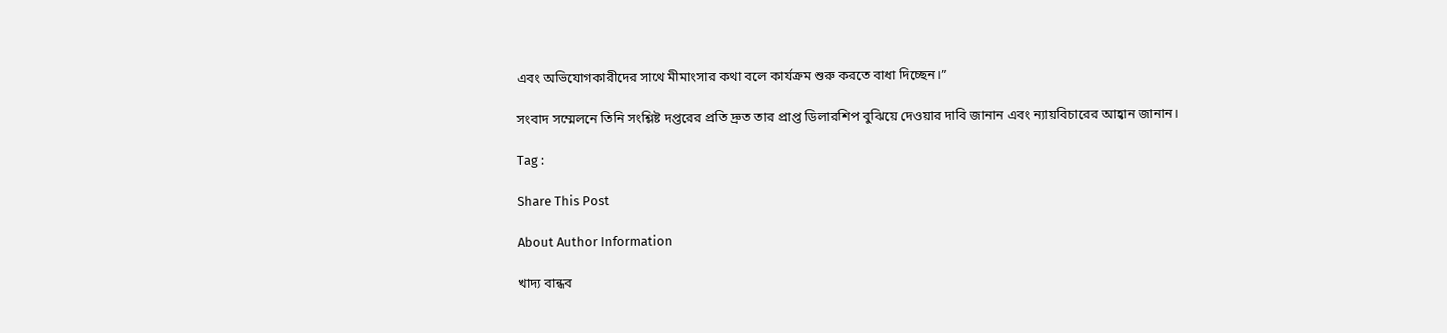এবং অভিযোগকারীদের সাথে মীমাংসার কথা বলে কার্যক্রম শুরু করতে বাধা দিচ্ছেন।”

সংবাদ সম্মেলনে তিনি সংশ্লিষ্ট দপ্তরের প্রতি দ্রুত তার প্রাপ্ত ডিলারশিপ বুঝিয়ে দেওয়ার দাবি জানান এবং ন্যায়বিচারের আহ্বান জানান।

Tag :

Share This Post

About Author Information

খাদ্য বান্ধব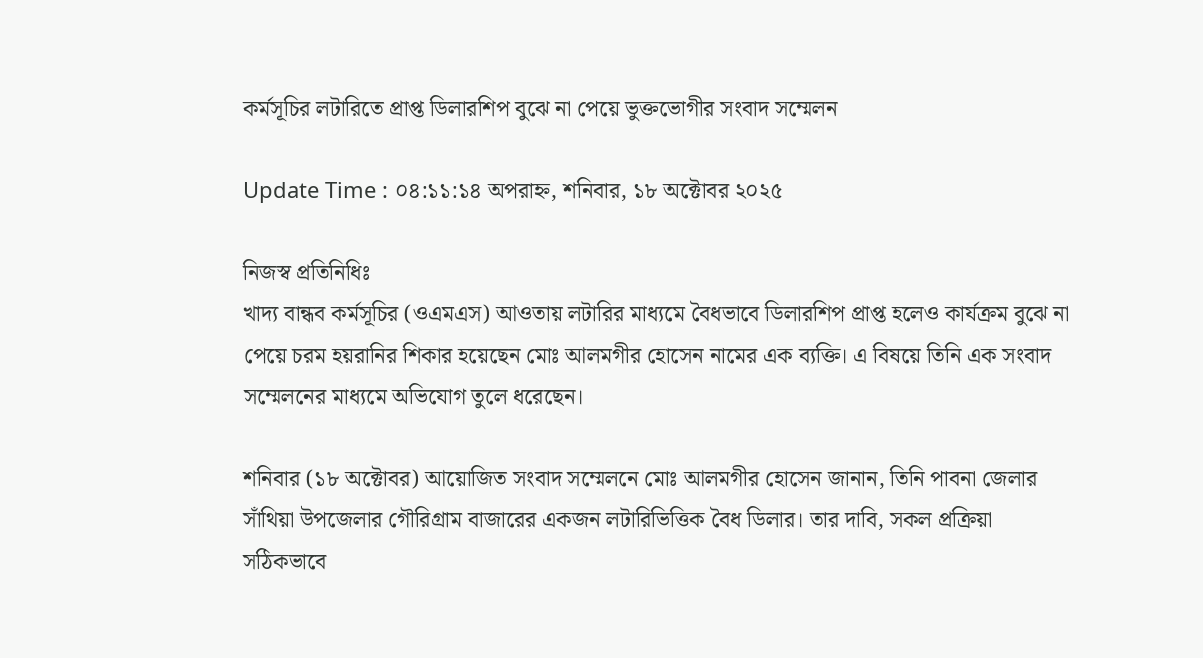কর্মসূচির লটারিতে প্রাপ্ত ডিলারশিপ বুঝে না পেয়ে ভুক্তভোগীর সংবাদ সম্মেলন

Update Time : ০৪:১১:১৪ অপরাহ্ন, শনিবার, ১৮ অক্টোবর ২০২৫

নিজস্ব প্রতিনিধিঃ
খাদ্য বান্ধব কর্মসূচির (ওএমএস) আওতায় লটারির মাধ্যমে বৈধভাবে ডিলারশিপ প্রাপ্ত হলেও কার্যক্রম বুঝে না পেয়ে চরম হয়রানির শিকার হয়েছেন মোঃ আলমগীর হোসেন নামের এক ব্যক্তি। এ বিষয়ে তিনি এক সংবাদ সম্মেলনের মাধ্যমে অভিযোগ তুলে ধরেছেন।

শনিবার (১৮ অক্টোবর) আয়োজিত সংবাদ সম্মেলনে মোঃ আলমগীর হোসেন জানান, তিনি পাবনা জেলার সাঁথিয়া উপজেলার গৌরিগ্রাম বাজারের একজন লটারিভিত্তিক বৈধ ডিলার। তার দাবি, সকল প্রক্রিয়া সঠিকভাবে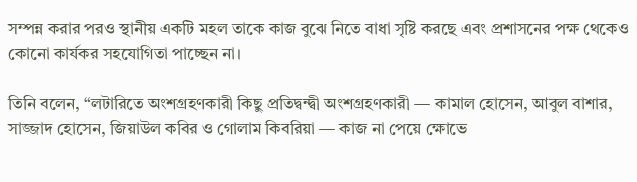সম্পন্ন করার পরও স্থানীয় একটি মহল তাকে কাজ বুঝে নিতে বাধা সৃষ্টি করছে এবং প্রশাসনের পক্ষ থেকেও কোনো কার্যকর সহযোগিতা পাচ্ছেন না।

তিনি বলেন, “লটারিতে অংশগ্রহণকারী কিছু প্রতিদ্বন্দ্বী অংশগ্রহণকারী — কামাল হোসেন, আবুল বাশার, সাজ্জাদ হোসেন, জিয়াউল কবির ও গোলাম কিবরিয়া — কাজ না পেয়ে ক্ষোভে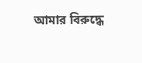আমার বিরুদ্ধে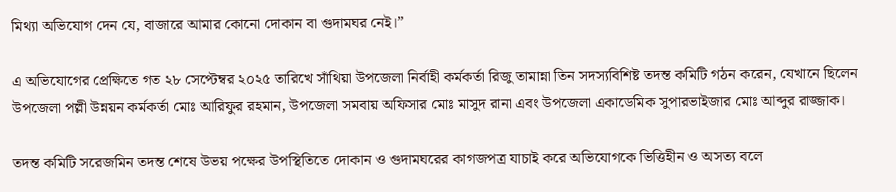মিথ্যা অভিযোগ দেন যে, বাজারে আমার কোনো দোকান বা গুদামঘর নেই।”

এ অভিযোগের প্রেক্ষিতে গত ২৮ সেপ্টেম্বর ২০২৫ তারিখে সাঁথিয়া উপজেলা নির্বাহী কর্মকর্তা রিজু তামান্না তিন সদস্যবিশিষ্ট তদন্ত কমিটি গঠন করেন, যেখানে ছিলেন উপজেলা পল্লী উন্নয়ন কর্মকর্তা মোঃ আরিফুর রহমান, উপজেলা সমবায় অফিসার মোঃ মাসুদ রানা এবং উপজেলা একাডেমিক সুপারভাইজার মোঃ আব্দুর রাজ্জাক।

তদন্ত কমিটি সরেজমিন তদন্ত শেষে উভয় পক্ষের উপস্থিতিতে দোকান ও গুদামঘরের কাগজপত্র যাচাই করে অভিযোগকে ভিত্তিহীন ও অসত্য বলে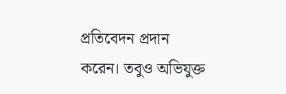প্রতিবেদন প্রদান করেন। তবুও অভিযুক্ত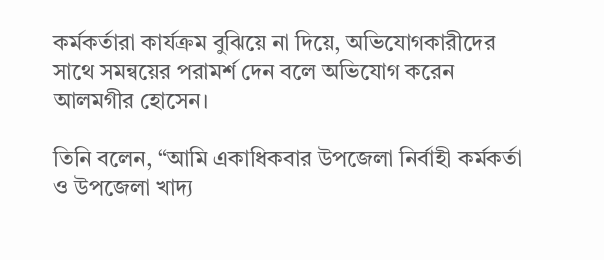কর্মকর্তারা কার্যক্রম বুঝিয়ে না দিয়ে, অভিযোগকারীদের সাথে সমন্বয়ের পরামর্শ দেন বলে অভিযোগ করেন আলমগীর হোসেন।

তিনি বলেন, “আমি একাধিকবার উপজেলা নির্বাহী কর্মকর্তা ও উপজেলা খাদ্য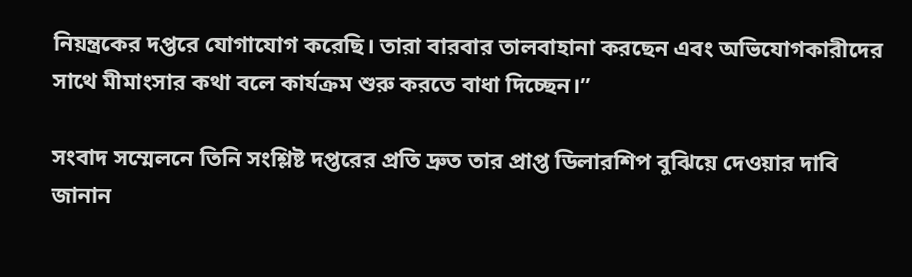নিয়ন্ত্রকের দপ্তরে যোগাযোগ করেছি। তারা বারবার তালবাহানা করছেন এবং অভিযোগকারীদের সাথে মীমাংসার কথা বলে কার্যক্রম শুরু করতে বাধা দিচ্ছেন।”

সংবাদ সম্মেলনে তিনি সংশ্লিষ্ট দপ্তরের প্রতি দ্রুত তার প্রাপ্ত ডিলারশিপ বুঝিয়ে দেওয়ার দাবি জানান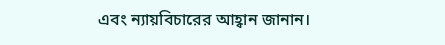এবং ন্যায়বিচারের আহ্বান জানান।